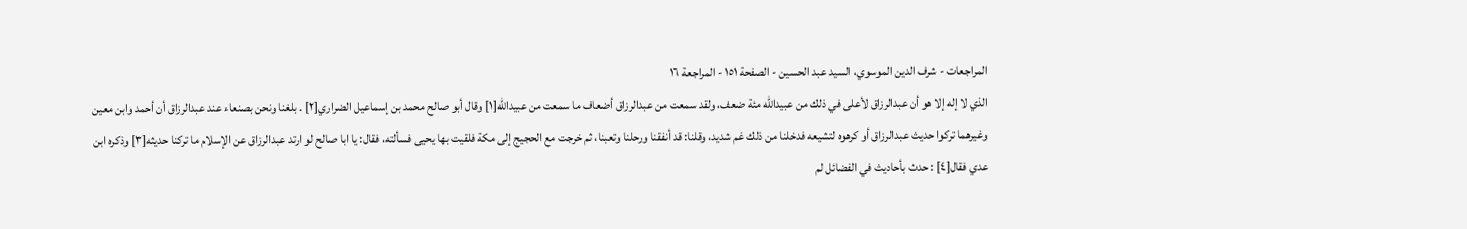المراجعات - شرف الدين الموسوي، السيد عبد الحسين - الصفحة ١٥١ - المراجعة ١٦
الذي لا إله إلا هو أن عبدالرزاق لأعلى في ذلك من عبيدالله مئة ضعف، ولقد سمعت من عبدالرزاق أضعاف ما سمعت من عبيدالله[١] وقال أبو صالح محمد بن إسماعيل الضراري[٢] . بلغنا ونحن بصنعاء عند عبدالرزاق أن أحمد وابن معين وغيرهما تركوا حديث عبدالرزاق أو كرهوه لتشيعه فدخلنا من ذلك غم شديد، وقلنا: قد أنفقنا ورحلنا وتعبنا، ثم خرجت مع الحجيج إلى مكة فلقيت بها يحيى فسألته، فقال: يا ابا صالح لو ارتد عبدالرزاق عن الإسلام ما تركنا حديثه[٣] وذكره ابن عدي فقال[٤] : حدث بأحاديث في الفضائل لم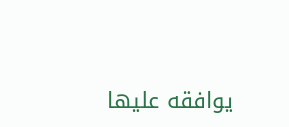يوافقه عليها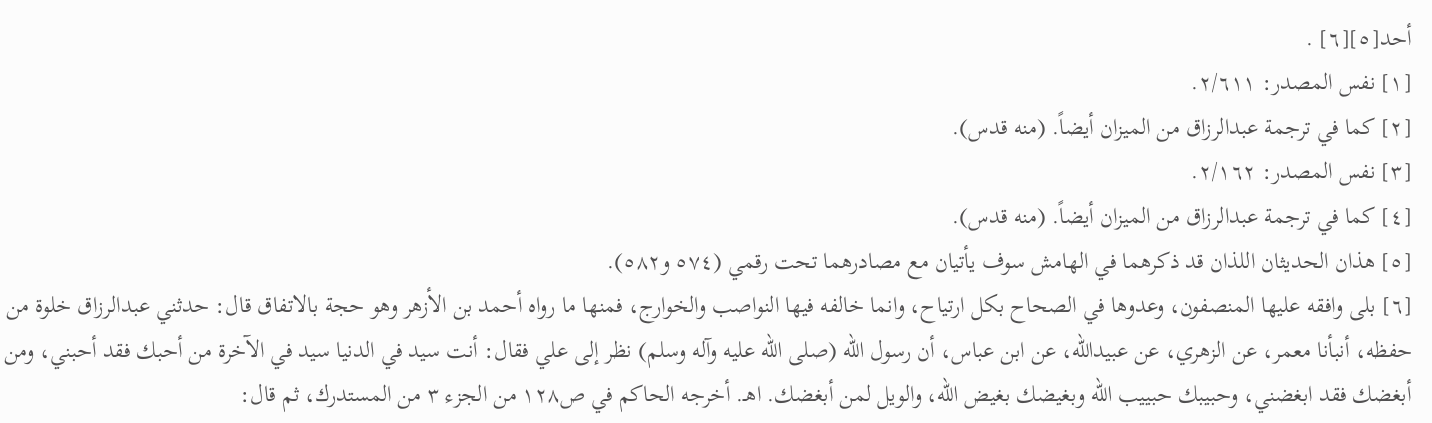أحد[٥][٦] .
[١] نفس المصدر: ٢/٦١١.
[٢] كما في ترجمة عبدالرزاق من الميزان أيضاً. (منه قدس).
[٣] نفس المصدر: ٢/١٦٢.
[٤] كما في ترجمة عبدالرزاق من الميزان أيضاً. (منه قدس).
[٥] هذان الحديثان اللذان قد ذكرهما في الهامش سوف يأتيان مع مصادرهما تحت رقمي (٥٧٤ و٥٨٢).
[٦] بلى وافقه عليها المنصفون، وعدوها في الصحاح بكل ارتياح، وانما خالفه فيها النواصب والخوارج، فمنها ما رواه أحمد بن الأزهر وهو حجة بالاتفاق قال: حدثني عبدالرزاق خلوة من حفظه، أنبأنا معمر، عن الزهري، عن عبيدالله، عن ابن عباس، أن رسول الله (صلى الله عليه وآله وسلم) نظر إلى علي فقال: أنت سيد في الدنيا سيد في الآخرة من أحبك فقد أحبني، ومن أبغضك فقد ابغضني، وحبيبك حبييب الله وبغيضك بغيض الله، والويل لمن أبغضك. اهـ. أخرجه الحاكم في ص١٢٨ من الجزء ٣ من المستدرك، ثم قال: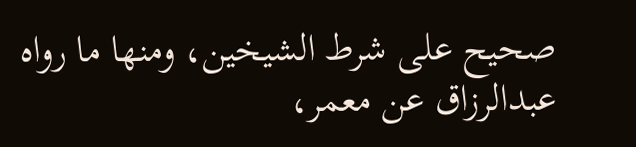صحيح على شرط الشيخين، ومنها ما رواه عبدالرزاق عن معمر،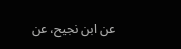عن ابن نجيح، عن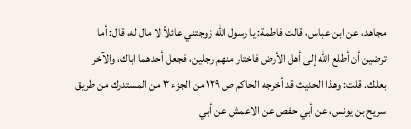مجاهد، عن ابن عباس، قالت فاطمة: يا رسول الله زوجتني عائلاً لا مال له، قال: أما ترضين أن أطلع الله إلى أهل الأرض فاختار منهم رجلين، فجعل أحدهما اباك، والآخر بعلك. قلت: وهذا الحديث قد أخرجه الحاكم ص ١٢٩ من الجزء ٣ من المستدرك من طريق سريح بن يونس، عن أبي حفص عن الاعمش عن أبي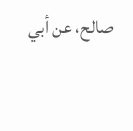صالح، عن أبي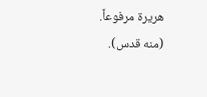هريرة مرفوعاً. (منه قدس).